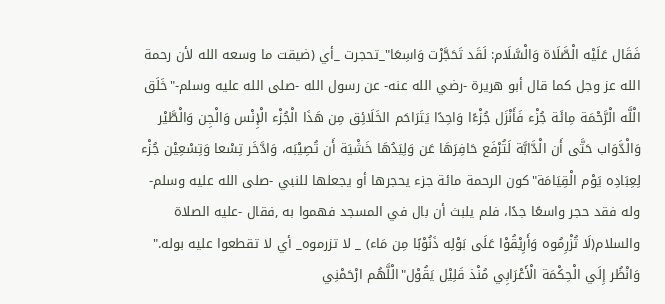فَقَال عَلَيْه الْصَّلَاة وَالْسَّلَام: لَقَد تَحَجَّرْت وَاسِعَا"_تحجرت _أي (ضيقت ما وسعه الله لأن رحمة الله عز وجل كما قال أبو هريرة -رضي الله عنه- عن رسول الله -صلى الله عليه وسلم-"خَلَق الْلَّه الْرَّحْمَة مِائَة جُزْء فَأَنْزَل جُزْءًا وَاحِدًا يَتَرَاحَم الخَلَائِق مِن هَذَا الْجُزْء الْإِنْس وَالْجِن وَالْطَّيْر وَالْدَّوَاب حَتَّى أَن الْدَّابَّة لَتُرْفَع حَافِرَهَا عَن وَلِيَدُهَا خَشْيَة أَن تُصِيْبَه، وَادَّخَر تِسْعا وَتِسْعِيْن جُزْء لِعِبَادِه يَوْم الْقِيَامَة"كون الرحمة مائة جزء يحجرها أو يجعلها للنبي -صلى الله عليه وسلم- وله فقد حجر واسعًا جدًا، فلم يلبث أن بال في المسجد فهموا به ,فقال -عليه الصلاة والسلام(لَا تُزْرِمُوه وَأَرِيْقُوْا عَلَى بَوْلِه ذَنُوْبًا مِن مَاء) _ لا تزرموه_ أي لا تقطعوا عليه بوله."
وَانْظُر إِلَي الْحِكْمَة الْأَعْرَابِي مُنْذ قَلِيْل يَقُوْل"الْلَّهُم ارْحَمْنِي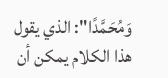وَمُحَمَّدًا": الذي يقول هذا الكلام يمكن أن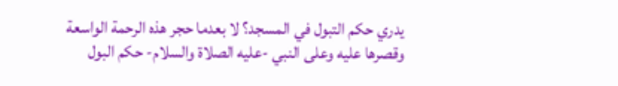يدري حكم التبول في المسجد؟ لا بعدما حجر هذه الرحمة الواسعة وقصرها عليه وعلى النبي -عليه الصلاة والسلام- حكم البول